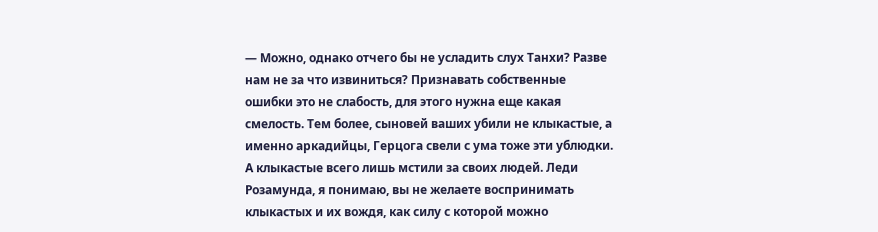— Можно, однако отчего бы не усладить слух Танхи? Разве нам не за что извиниться? Признавать собственные ошибки это не слабость, для этого нужна еще какая смелость. Тем более, сыновей ваших убили не клыкастые, а именно аркадийцы, Герцога свели с ума тоже эти ублюдки. А клыкастые всего лишь мстили за своих людей. Леди Розамунда, я понимаю, вы не желаете воспринимать клыкастых и их вождя, как силу с которой можно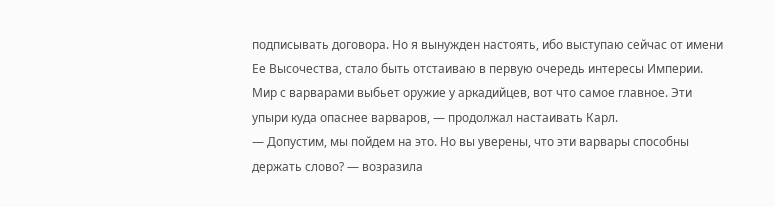подписывать договора. Но я вынужден настоять, ибо выступаю сейчас от имени Ее Высочества, стало быть отстаиваю в первую очередь интересы Империи. Мир с варварами выбьет оружие у аркадийцев, вот что самое главное. Эти упыри куда опаснее варваров, — продолжал настаивать Карл.
— Допустим, мы пойдем на это. Но вы уверены, что эти варвары способны держать слово? — возразила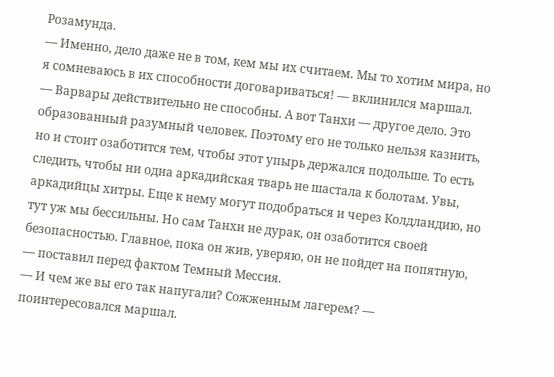Розамунда.
— Именно, дело даже не в том, кем мы их считаем. Мы то хотим мира, но я сомневаюсь в их способности договариваться! — вклинился маршал.
— Варвары действительно не способны. А вот Танхи — другое дело. Это образованный разумный человек. Поэтому его не только нельзя казнить, но и стоит озаботится тем, чтобы этот упырь держался подольше. То есть следить, чтобы ни одна аркадийская тварь не шастала к болотам. Увы, аркадийцы хитры. Еще к нему могут подобраться и через Колдландию, но тут уж мы бессильны. Но сам Танхи не дурак, он озаботится своей безопасностью. Главное, пока он жив, уверяю, он не пойдет на попятную, — поставил перед фактом Темный Мессия.
— И чем же вы его так напугали? Сожженным лагерем? — поинтересовался маршал.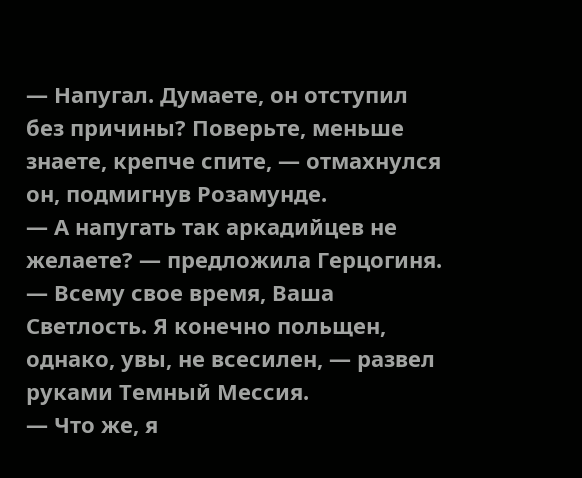— Напугал. Думаете, он отступил без причины? Поверьте, меньше знаете, крепче спите, — отмахнулся он, подмигнув Розамунде.
— А напугать так аркадийцев не желаете? — предложила Герцогиня.
— Всему свое время, Ваша Светлость. Я конечно польщен, однако, увы, не всесилен, — развел руками Темный Мессия.
— Что же, я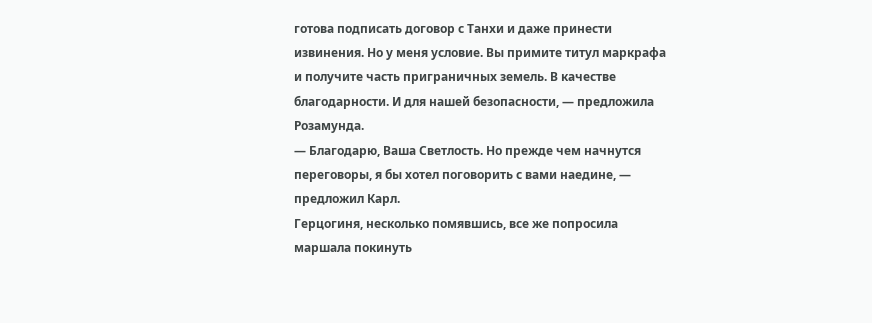готова подписать договор с Танхи и даже принести извинения. Но у меня условие. Вы примите титул маркрафа и получите часть приграничных земель. В качестве благодарности. И для нашей безопасности, — предложила Розамунда.
— Благодарю, Ваша Светлость. Но прежде чем начнутся переговоры, я бы хотел поговорить с вами наедине, — предложил Карл.
Герцогиня, несколько помявшись, все же попросила маршала покинуть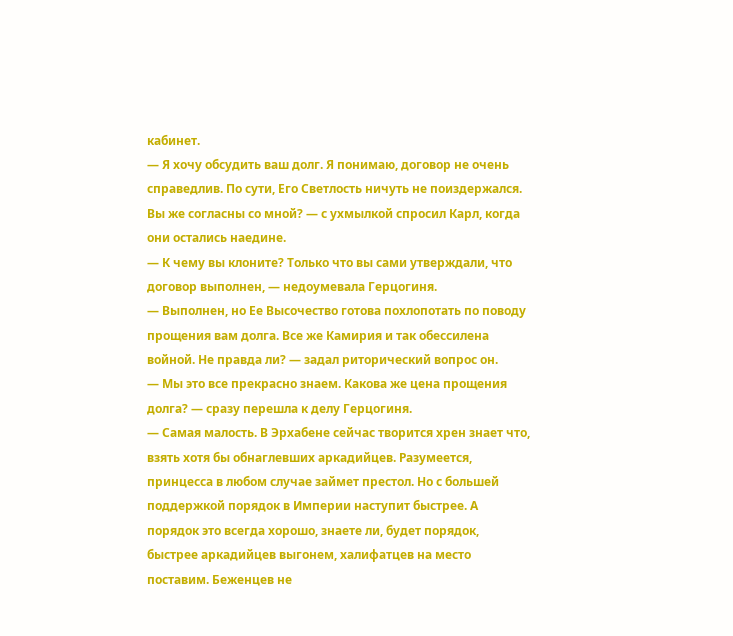кабинет.
— Я хочу обсудить ваш долг. Я понимаю, договор не очень справедлив. По сути, Его Светлость ничуть не поиздержался. Вы же согласны со мной? — с ухмылкой спросил Карл, когда они остались наедине.
— К чему вы клоните? Только что вы сами утверждали, что договор выполнен, — недоумевала Герцогиня.
— Выполнен, но Ее Высочество готова похлопотать по поводу прощения вам долга. Все же Камирия и так обессилена войной. Не правда ли? — задал риторический вопрос он.
— Мы это все прекрасно знаем. Какова же цена прощения долга? — сразу перешла к делу Герцогиня.
— Самая малость. В Эрхабене сейчас творится хрен знает что, взять хотя бы обнаглевших аркадийцев. Разумеется, принцесса в любом случае займет престол. Но с большей поддержкой порядок в Империи наступит быстрее. А порядок это всегда хорошо, знаете ли, будет порядок, быстрее аркадийцев выгонем, халифатцев на место поставим. Беженцев не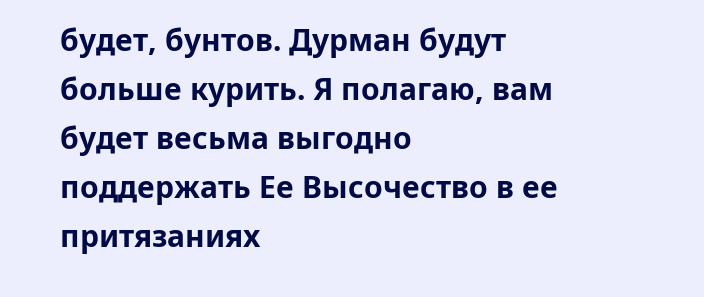будет, бунтов. Дурман будут больше курить. Я полагаю, вам будет весьма выгодно поддержать Ее Высочество в ее притязаниях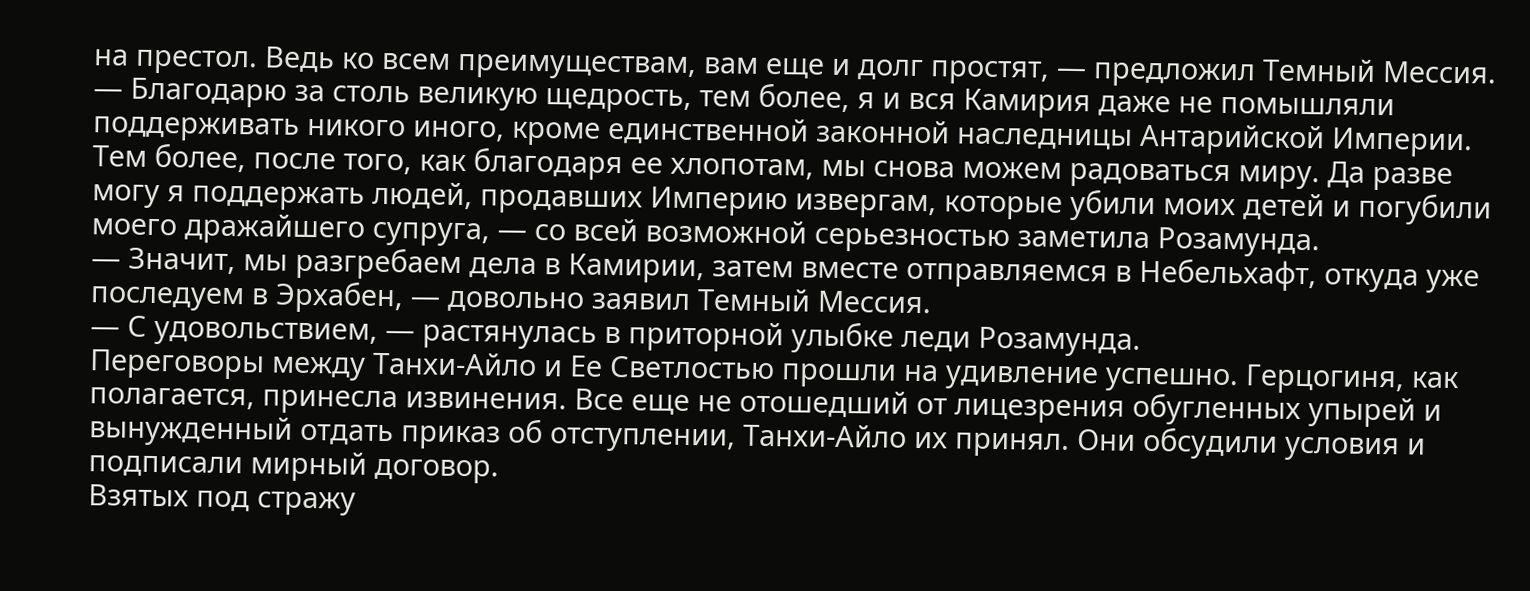на престол. Ведь ко всем преимуществам, вам еще и долг простят, — предложил Темный Мессия.
— Благодарю за столь великую щедрость, тем более, я и вся Камирия даже не помышляли поддерживать никого иного, кроме единственной законной наследницы Антарийской Империи. Тем более, после того, как благодаря ее хлопотам, мы снова можем радоваться миру. Да разве могу я поддержать людей, продавших Империю извергам, которые убили моих детей и погубили моего дражайшего супруга, — со всей возможной серьезностью заметила Розамунда.
— Значит, мы разгребаем дела в Камирии, затем вместе отправляемся в Небельхафт, откуда уже последуем в Эрхабен, — довольно заявил Темный Мессия.
— С удовольствием, — растянулась в приторной улыбке леди Розамунда.
Переговоры между Танхи-Айло и Ее Светлостью прошли на удивление успешно. Герцогиня, как полагается, принесла извинения. Все еще не отошедший от лицезрения обугленных упырей и вынужденный отдать приказ об отступлении, Танхи-Айло их принял. Они обсудили условия и подписали мирный договор.
Взятых под стражу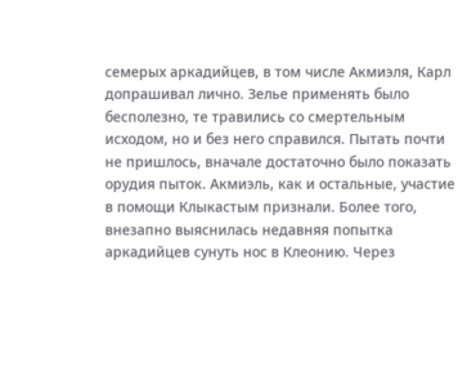семерых аркадийцев, в том числе Акмиэля, Карл допрашивал лично. Зелье применять было бесполезно, те травились со смертельным исходом, но и без него справился. Пытать почти не пришлось, вначале достаточно было показать орудия пыток. Акмиэль, как и остальные, участие в помощи Клыкастым признали. Более того, внезапно выяснилась недавняя попытка аркадийцев сунуть нос в Клеонию. Через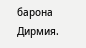барона Дирмия.